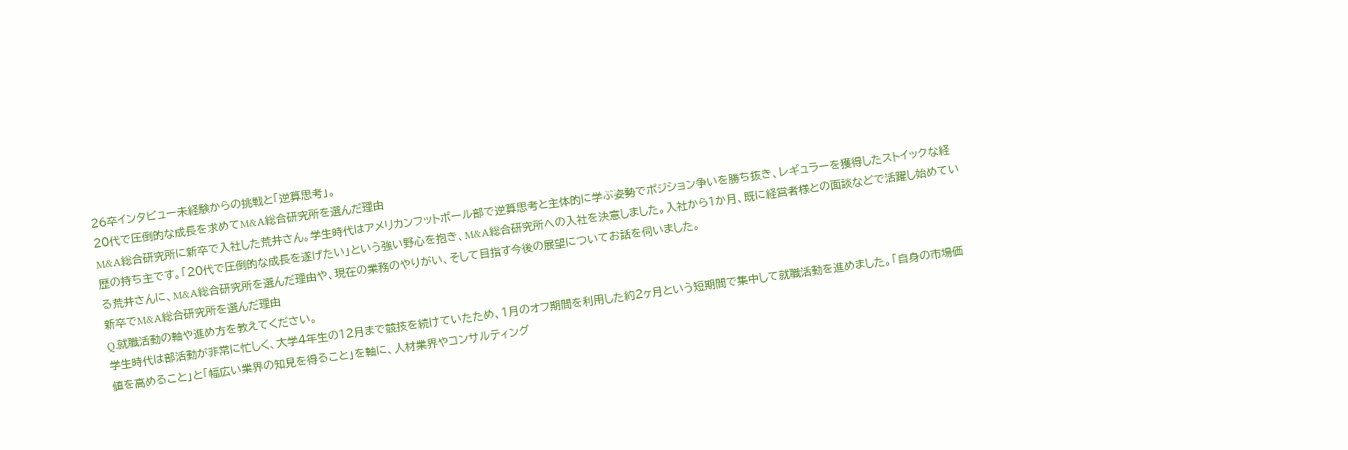26卒インタビュー未経験からの挑戦と「逆算思考」。
20代で圧倒的な成長を求めてM&A総合研究所を選んだ理由
M&A総合研究所に新卒で入社した荒井さん。学生時代はアメリカンフットボール部で逆算思考と主体的に学ぶ姿勢でポジション争いを勝ち抜き、レギュラーを獲得したストイックな経歴の持ち主です。「20代で圧倒的な成長を遂げたい」という強い野心を抱き、M&A総合研究所への入社を決意しました。入社から1か月、既に経営者様との面談などで活躍し始めている荒井さんに、M&A総合研究所を選んだ理由や、現在の業務のやりがい、そして目指す今後の展望についてお話を伺いました。
新卒でM&A総合研究所を選んだ理由
Q.就職活動の軸や進め方を教えてください。
学生時代は部活動が非常に忙しく、大学4年生の12月まで競技を続けていたため、1月のオフ期間を利用した約2ヶ月という短期間で集中して就職活動を進めました。「自身の市場価値を高めること」と「幅広い業界の知見を得ること」を軸に、人材業界やコンサルティング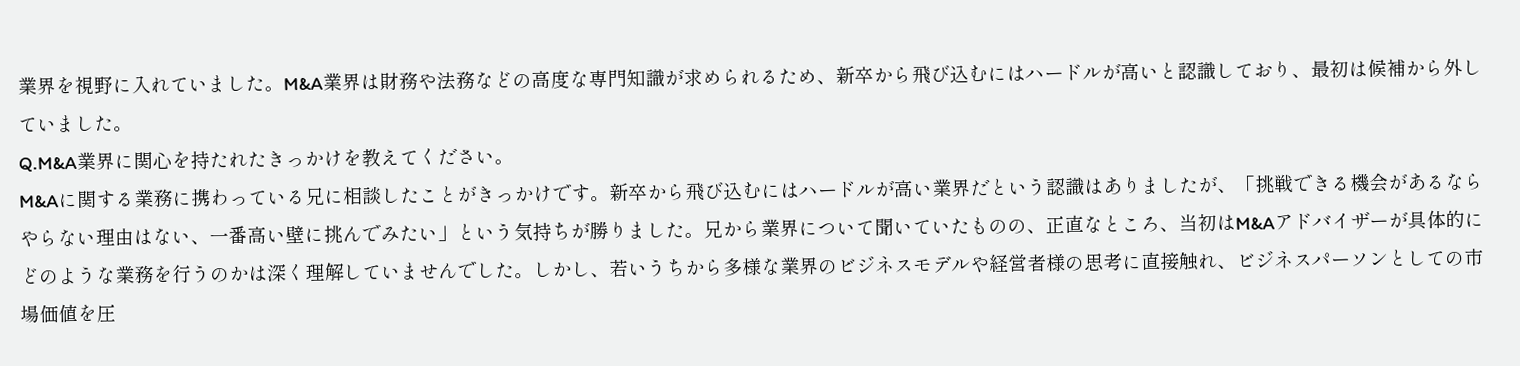業界を視野に入れていました。M&A業界は財務や法務などの高度な専門知識が求められるため、新卒から飛び込むにはハードルが高いと認識しており、最初は候補から外していました。
Q.M&A業界に関心を持たれたきっかけを教えてください。
M&Aに関する業務に携わっている兄に相談したことがきっかけです。新卒から飛び込むにはハードルが高い業界だという認識はありましたが、「挑戦できる機会があるならやらない理由はない、一番高い壁に挑んでみたい」という気持ちが勝りました。兄から業界について聞いていたものの、正直なところ、当初はM&Aアドバイザーが具体的に どのような業務を行うのかは深く理解していませんでした。しかし、若いうちから多様な業界のビジネスモデルや経営者様の思考に直接触れ、ビジネスパーソンとしての市場価値を圧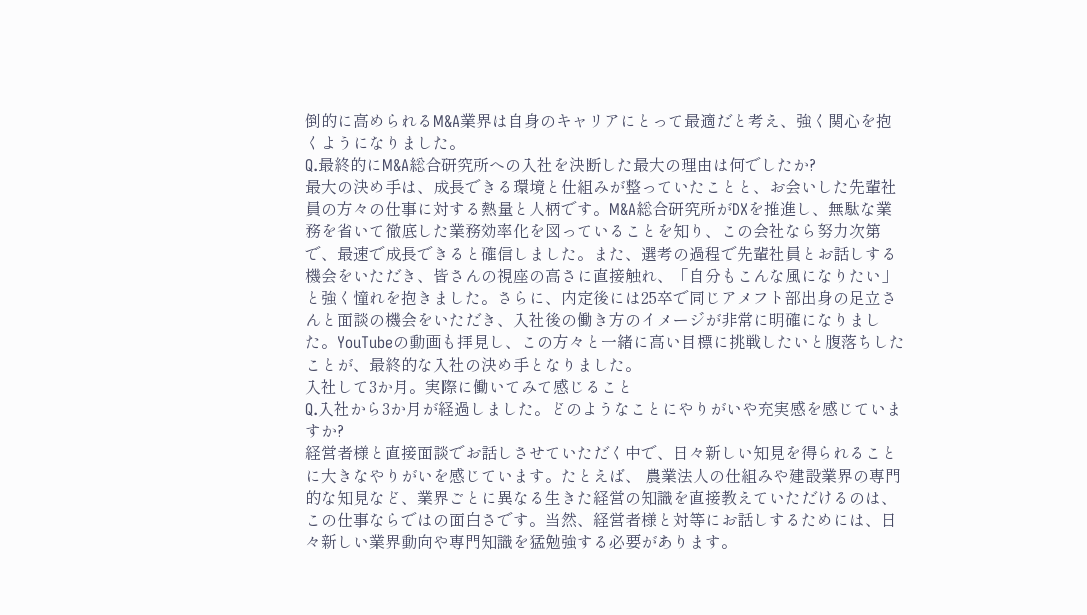倒的に高められるM&A業界は自身のキャリアにとって最適だと考え、強く関心を抱くようになりました。
Q.最終的にM&A総合研究所への入社を決断した最大の理由は何でしたか?
最大の決め手は、成長できる環境と仕組みが整っていたことと、お会いした先輩社員の方々の仕事に対する熱量と人柄です。M&A総合研究所がDXを推進し、無駄な業務を省いて徹底した業務効率化を図っていることを知り、この会社なら努力次第で、最速で成長できると確信しました。また、選考の過程で先輩社員とお話しする機会をいただき、皆さんの視座の高さに直接触れ、「自分もこんな風になりたい」と強く憧れを抱きました。さらに、内定後には25卒で同じアメフト部出身の足立さんと面談の機会をいただき、入社後の働き方のイメージが非常に明確になりました。YouTubeの動画も拝見し、この方々と一緒に高い目標に挑戦したいと腹落ちしたことが、最終的な入社の決め手となりました。
入社して3か月。実際に働いてみて感じること
Q.入社から3か月が経過しました。どのようなことにやりがいや充実感を感じていますか?
経営者様と直接面談でお話しさせていただく中で、日々新しい知見を得られることに大きなやりがいを感じています。たとえば、 農業法人の仕組みや建設業界の専門的な知見など、業界ごとに異なる生きた経営の知識を直接教えていただけるのは、この仕事ならではの面白さです。当然、経営者様と対等にお話しするためには、日々新しい業界動向や専門知識を猛勉強する必要があります。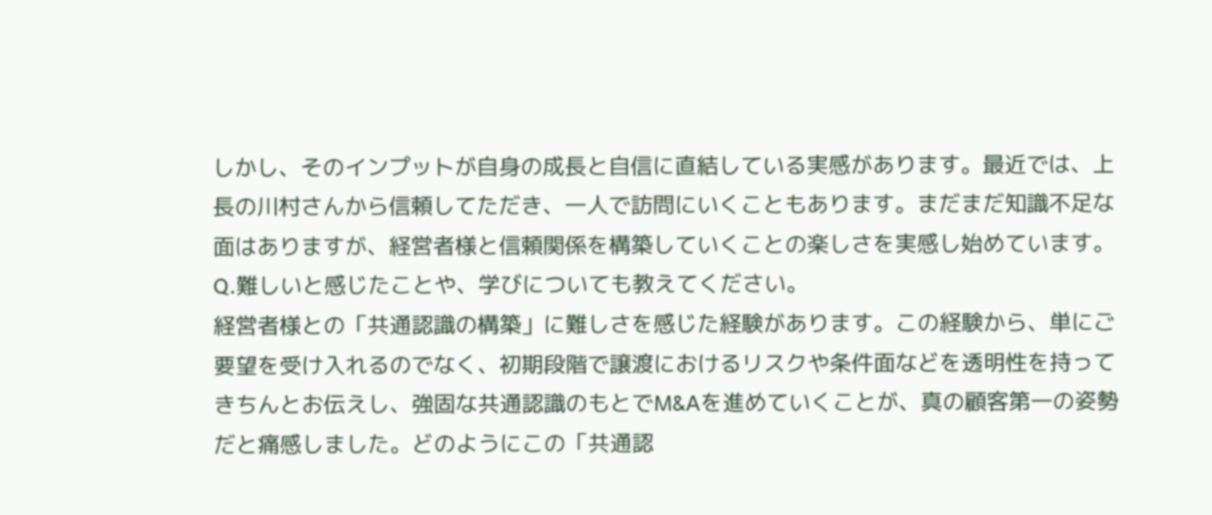しかし、そのインプットが自身の成長と自信に直結している実感があります。最近では、上長の川村さんから信頼してただき、一人で訪問にいくこともあります。まだまだ知識不足な面はありますが、経営者様と信頼関係を構築していくことの楽しさを実感し始めています。
Q.難しいと感じたことや、学びについても教えてください。
経営者様との「共通認識の構築」に難しさを感じた経験があります。この経験から、単にご要望を受け入れるのでなく、初期段階で譲渡におけるリスクや条件面などを透明性を持ってきちんとお伝えし、強固な共通認識のもとでM&Aを進めていくことが、真の顧客第一の姿勢だと痛感しました。どのようにこの「共通認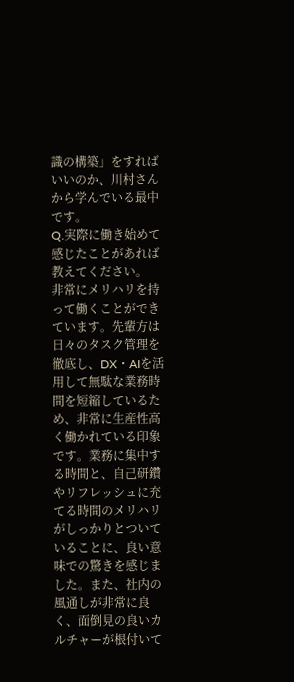識の構築」をすればいいのか、川村さんから学んでいる最中です。
Q.実際に働き始めて感じたことがあれば教えてください。
非常にメリハリを持って働くことができています。先輩方は日々のタスク管理を徹底し、DX・AIを活用して無駄な業務時間を短縮しているため、非常に生産性高く働かれている印象です。業務に集中する時間と、自己研鑽やリフレッシュに充てる時間のメリハリがしっかりとついていることに、良い意味での驚きを感じました。また、社内の風通しが非常に良く、面倒見の良いカルチャーが根付いて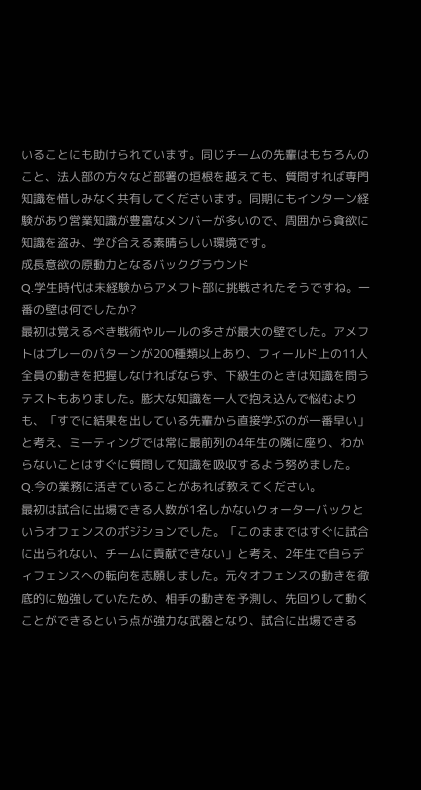いることにも助けられています。同じチームの先輩はもちろんのこと、法人部の方々など部署の垣根を越えても、質問すれば専門知識を惜しみなく共有してくださいます。同期にもインターン経験があり営業知識が豊富なメンバーが多いので、周囲から貪欲に知識を盗み、学び合える素晴らしい環境です。
成長意欲の原動力となるバックグラウンド
Q.学生時代は未経験からアメフト部に挑戦されたそうですね。一番の壁は何でしたか?
最初は覚えるべき戦術やルールの多さが最大の壁でした。アメフトはプレーのパターンが200種類以上あり、フィールド上の11人全員の動きを把握しなければならず、下級生のときは知識を問うテストもありました。膨大な知識を一人で抱え込んで悩むよりも、「すでに結果を出している先輩から直接学ぶのが一番早い」と考え、ミーティングでは常に最前列の4年生の隣に座り、わからないことはすぐに質問して知識を吸収するよう努めました。
Q.今の業務に活きていることがあれば教えてください。
最初は試合に出場できる人数が1名しかないクォーターバックというオフェンスのポジションでした。「このままではすぐに試合に出られない、チームに貢献できない」と考え、2年生で自らディフェンスへの転向を志願しました。元々オフェンスの動きを徹底的に勉強していたため、相手の動きを予測し、先回りして動くことができるという点が強力な武器となり、試合に出場できる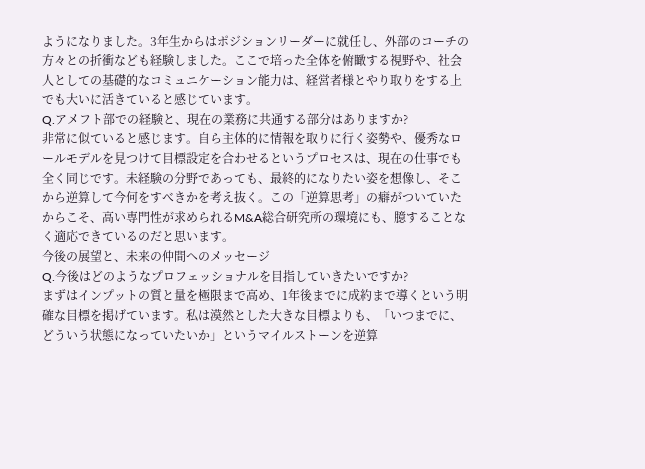ようになりました。3年生からはポジションリーダーに就任し、外部のコーチの方々との折衝なども経験しました。ここで培った全体を俯瞰する視野や、社会人としての基礎的なコミュニケーション能力は、経営者様とやり取りをする上でも大いに活きていると感じています。
Q.アメフト部での経験と、現在の業務に共通する部分はありますか?
非常に似ていると感じます。自ら主体的に情報を取りに行く姿勢や、優秀なロールモデルを見つけて目標設定を合わせるというプロセスは、現在の仕事でも全く同じです。未経験の分野であっても、最終的になりたい姿を想像し、そこから逆算して今何をすべきかを考え抜く。この「逆算思考」の癖がついていたからこそ、高い専門性が求められるM&A総合研究所の環境にも、臆することなく適応できているのだと思います。
今後の展望と、未来の仲間へのメッセージ
Q.今後はどのようなプロフェッショナルを目指していきたいですか?
まずはインプットの質と量を極限まで高め、1年後までに成約まで導くという明確な目標を掲げています。私は漠然とした大きな目標よりも、「いつまでに、どういう状態になっていたいか」というマイルストーンを逆算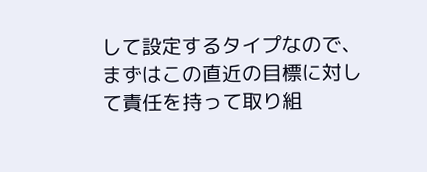して設定するタイプなので、まずはこの直近の目標に対して責任を持って取り組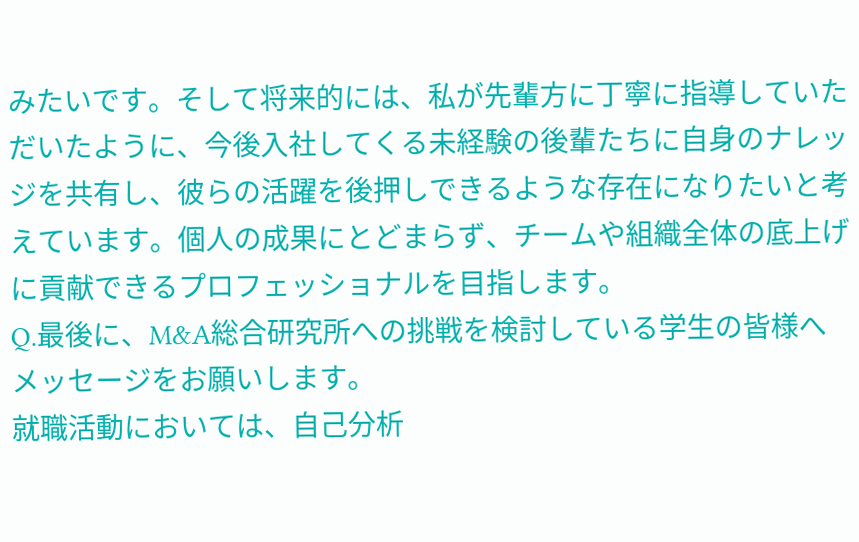みたいです。そして将来的には、私が先輩方に丁寧に指導していただいたように、今後入社してくる未経験の後輩たちに自身のナレッジを共有し、彼らの活躍を後押しできるような存在になりたいと考えています。個人の成果にとどまらず、チームや組織全体の底上げに貢献できるプロフェッショナルを目指します。
Q.最後に、M&A総合研究所への挑戦を検討している学生の皆様へメッセージをお願いします。
就職活動においては、自己分析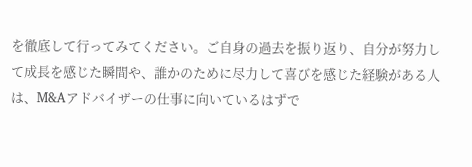を徹底して行ってみてください。ご自身の過去を振り返り、自分が努力して成長を感じた瞬間や、誰かのために尽力して喜びを感じた経験がある人は、M&Aアドバイザーの仕事に向いているはずで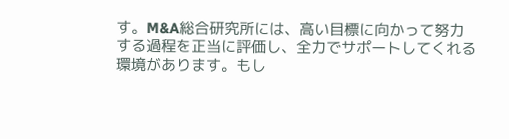す。M&A総合研究所には、高い目標に向かって努力する過程を正当に評価し、全力でサポートしてくれる環境があります。もし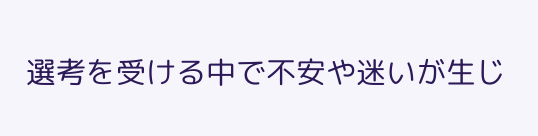選考を受ける中で不安や迷いが生じ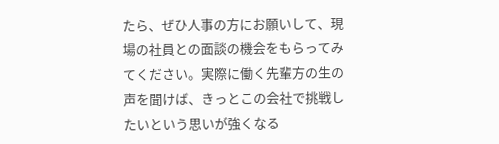たら、ぜひ人事の方にお願いして、現場の社員との面談の機会をもらってみてください。実際に働く先輩方の生の声を聞けば、きっとこの会社で挑戦したいという思いが強くなる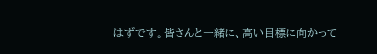はずです。皆さんと一緒に、高い目標に向かって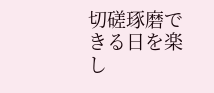切磋琢磨できる日を楽し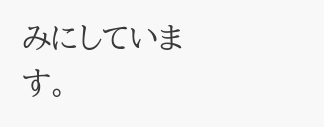みにしています。